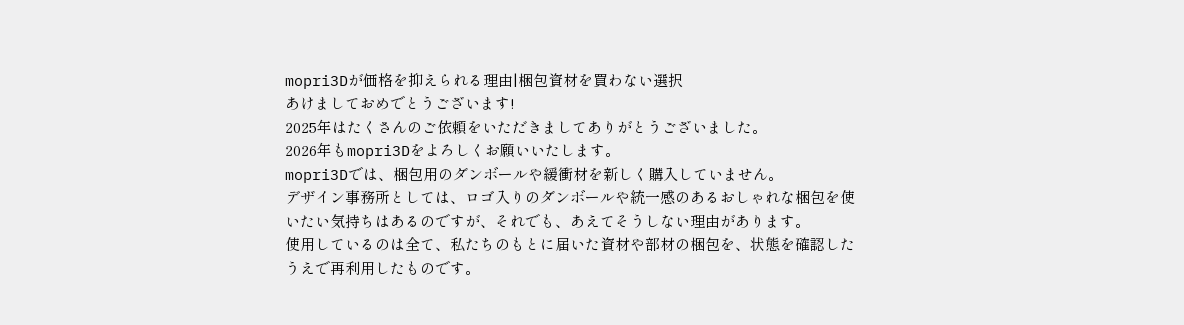mopri3Dが価格を抑えられる理由|梱包資材を買わない選択
あけましておめでとうございます!
2025年はたくさんのご依頼をいただきましてありがとうございました。
2026年もmopri3Dをよろしくお願いいたします。
mopri3Dでは、梱包用のダンボールや緩衝材を新しく購入していません。
デザイン事務所としては、ロゴ入りのダンボールや統一感のあるおしゃれな梱包を使いたい気持ちはあるのですが、それでも、あえてそうしない理由があります。
使用しているのは全て、私たちのもとに届いた資材や部材の梱包を、状態を確認したうえで再利用したものです。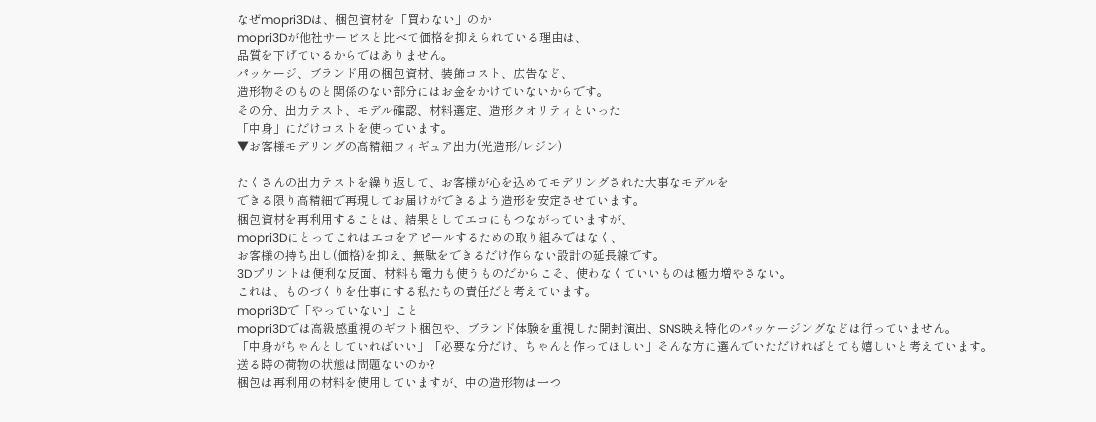なぜmopri3Dは、梱包資材を「買わない」のか
mopri3Dが他社サービスと比べて価格を抑えられている理由は、
品質を下げているからではありません。
パッケージ、ブランド用の梱包資材、装飾コスト、広告など、
造形物そのものと関係のない部分にはお金をかけていないからです。
その分、出力テスト、モデル確認、材料選定、造形クオリティといった
「中身」にだけコストを使っています。
▼お客様モデリングの高精細フィギュア出力(光造形/レジン)

たくさんの出力テストを繰り返して、お客様が心を込めてモデリングされた大事なモデルを
できる限り高精細で再現してお届けができるよう造形を安定させています。
梱包資材を再利用することは、結果としてエコにもつながっていますが、
mopri3Dにとってこれはエコをアピールするための取り組みではなく、
お客様の持ち出し(価格)を抑え、無駄をできるだけ作らない設計の延長線です。
3Dプリントは便利な反面、材料も電力も使うものだからこそ、使わなくていいものは極力増やさない。
これは、ものづくりを仕事にする私たちの責任だと考えています。
mopri3Dで「やっていない」こと
mopri3Dでは高級感重視のギフト梱包や、ブランド体験を重視した開封演出、SNS映え特化のパッケージングなどは行っていません。
「中身がちゃんとしていればいい」「必要な分だけ、ちゃんと作ってほしい」そんな方に選んでいただければとても嬉しいと考えています。
送る時の荷物の状態は問題ないのか?
梱包は再利用の材料を使用していますが、中の造形物は一つ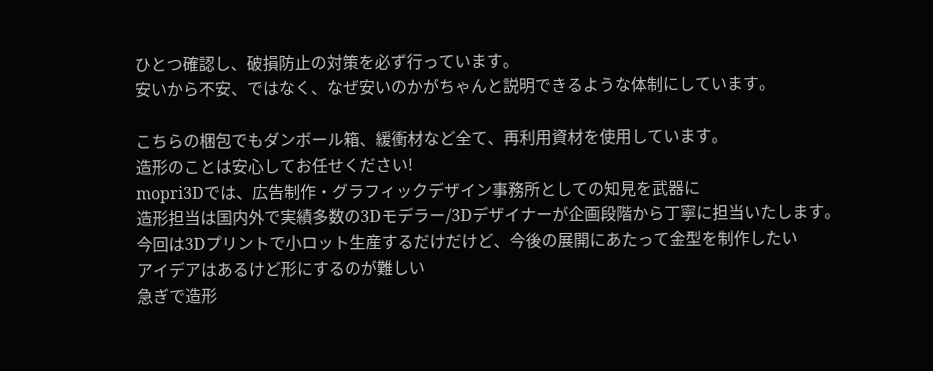ひとつ確認し、破損防止の対策を必ず行っています。
安いから不安、ではなく、なぜ安いのかがちゃんと説明できるような体制にしています。

こちらの梱包でもダンボール箱、緩衝材など全て、再利用資材を使用しています。
造形のことは安心してお任せください!
mopri3Dでは、広告制作・グラフィックデザイン事務所としての知見を武器に
造形担当は国内外で実績多数の3Dモデラー/3Dデザイナーが企画段階から丁寧に担当いたします。
今回は3Dプリントで小ロット生産するだけだけど、今後の展開にあたって金型を制作したい
アイデアはあるけど形にするのが難しい
急ぎで造形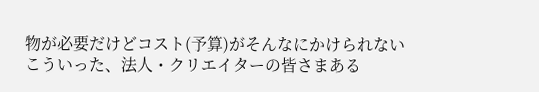物が必要だけどコスト(予算)がそんなにかけられない
こういった、法人・クリエイターの皆さまある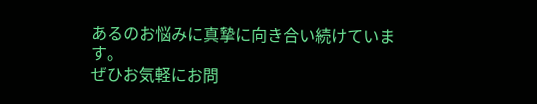あるのお悩みに真摯に向き合い続けています。
ぜひお気軽にお問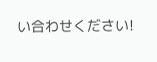い合わせください!